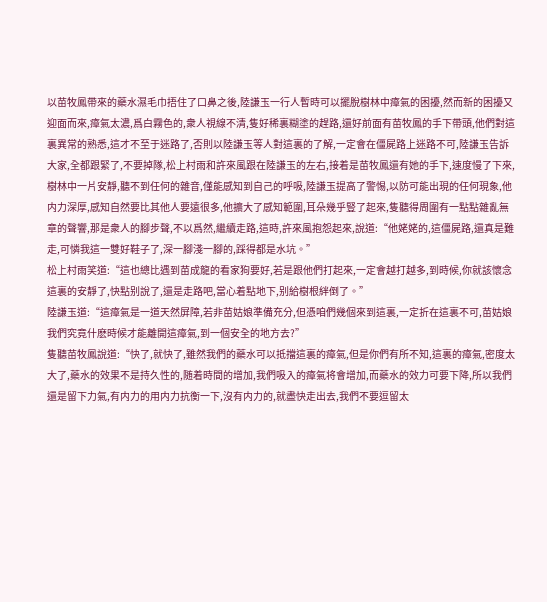以苗牧鳳帶來的藥水濕毛巾捂住了口鼻之後,陸謙玉一行人暫時可以擺脫樹林中瘴氣的困擾,然而新的困擾又迎面而來,瘴氣太濃,爲白霧色的,衆人視線不清,隻好稀裏糊塗的趕路,還好前面有苗牧鳳的手下帶頭,他們對這裏異常的熟悉,這才不至于迷路了,否則以陸謙玉等人對這裏的了解,一定會在僵屍路上迷路不可,陸謙玉告訴大家,全都跟緊了,不要掉隊,松上村雨和許來風跟在陸謙玉的左右,接着是苗牧鳳還有她的手下,速度慢了下來,樹林中一片安靜,聽不到任何的雜音,僅能感知到自己的呼吸,陸謙玉提高了警惕,以防可能出現的任何現象,他内力深厚,感知自然要比其他人要遠很多,他擴大了感知範圍,耳朵幾乎豎了起來,隻聽得周圍有一點點雜亂無章的聲響,那是衆人的腳步聲,不以爲然,繼續走路,這時,許來風抱怨起來,說道:“他姥姥的,這僵屍路,還真是難走,可憐我這一雙好鞋子了,深一腳淺一腳的,踩得都是水坑。”
松上村雨笑道:“這也總比遇到苗成龍的看家狗要好,若是跟他們打起來,一定會越打越多,到時候,你就該懷念這裏的安靜了,快點别說了,還是走路吧,當心着點地下,别給樹根絆倒了。”
陸謙玉道:“這瘴氣是一道天然屏障,若非苗姑娘準備充分,但憑咱們幾個來到這裏,一定折在這裏不可,苗姑娘我們究竟什麽時候才能離開這瘴氣,到一個安全的地方去?”
隻聽苗牧鳳說道:“快了,就快了,雖然我們的藥水可以抵擋這裏的瘴氣,但是你們有所不知,這裏的瘴氣,密度太大了,藥水的效果不是持久性的,随着時間的增加,我們吸入的瘴氣将會增加,而藥水的效力可要下降,所以我們還是留下力氣,有内力的用内力抗衡一下,沒有内力的,就盡快走出去,我們不要逗留太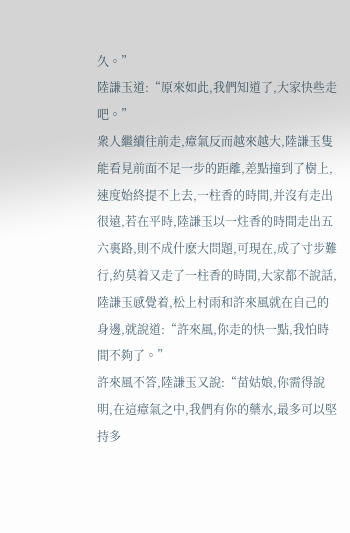久。”
陸謙玉道:“原來如此,我們知道了,大家快些走吧。”
衆人繼續往前走,瘴氣反而越來越大,陸謙玉隻能看見前面不足一步的距離,差點撞到了樹上,速度始終提不上去,一柱香的時間,并沒有走出很遠,若在平時,陸謙玉以一炷香的時間走出五六裏路,則不成什麽大問題,可現在,成了寸步難行,約莫着又走了一柱香的時間,大家都不說話,陸謙玉感覺着,松上村雨和許來風就在自己的身邊,就說道:“許來風,你走的快一點,我怕時間不夠了。”
許來風不答,陸謙玉又說:“苗姑娘,你需得說明,在這瘴氣之中,我們有你的藥水,最多可以堅持多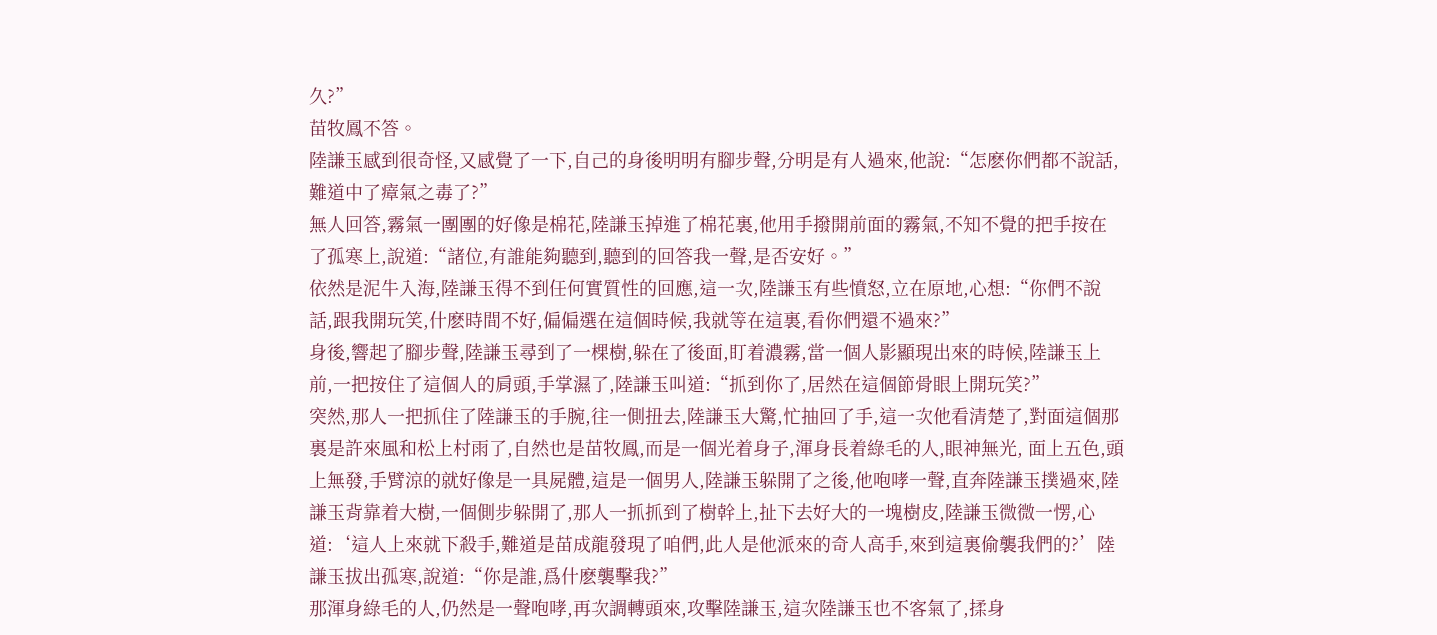久?”
苗牧鳳不答。
陸謙玉感到很奇怪,又感覺了一下,自己的身後明明有腳步聲,分明是有人過來,他說:“怎麽你們都不說話,難道中了瘴氣之毒了?”
無人回答,霧氣一團團的好像是棉花,陸謙玉掉進了棉花裏,他用手撥開前面的霧氣,不知不覺的把手按在了孤寒上,說道:“諸位,有誰能夠聽到,聽到的回答我一聲,是否安好。”
依然是泥牛入海,陸謙玉得不到任何實質性的回應,這一次,陸謙玉有些憤怒,立在原地,心想:“你們不說話,跟我開玩笑,什麽時間不好,偏偏選在這個時候,我就等在這裏,看你們還不過來?”
身後,響起了腳步聲,陸謙玉尋到了一棵樹,躲在了後面,盯着濃霧,當一個人影顯現出來的時候,陸謙玉上前,一把按住了這個人的肩頭,手掌濕了,陸謙玉叫道:“抓到你了,居然在這個節骨眼上開玩笑?”
突然,那人一把抓住了陸謙玉的手腕,往一側扭去,陸謙玉大驚,忙抽回了手,這一次他看清楚了,對面這個那裏是許來風和松上村雨了,自然也是苗牧鳳,而是一個光着身子,渾身長着綠毛的人,眼神無光, 面上五色,頭上無發,手臂涼的就好像是一具屍體,這是一個男人,陸謙玉躲開了之後,他咆哮一聲,直奔陸謙玉撲過來,陸謙玉背靠着大樹,一個側步躲開了,那人一抓抓到了樹幹上,扯下去好大的一塊樹皮,陸謙玉微微一愣,心道:‘這人上來就下殺手,難道是苗成龍發現了咱們,此人是他派來的奇人高手,來到這裏偷襲我們的?’陸謙玉拔出孤寒,說道:“你是誰,爲什麽襲擊我?”
那渾身綠毛的人,仍然是一聲咆哮,再次調轉頭來,攻擊陸謙玉,這次陸謙玉也不客氣了,揉身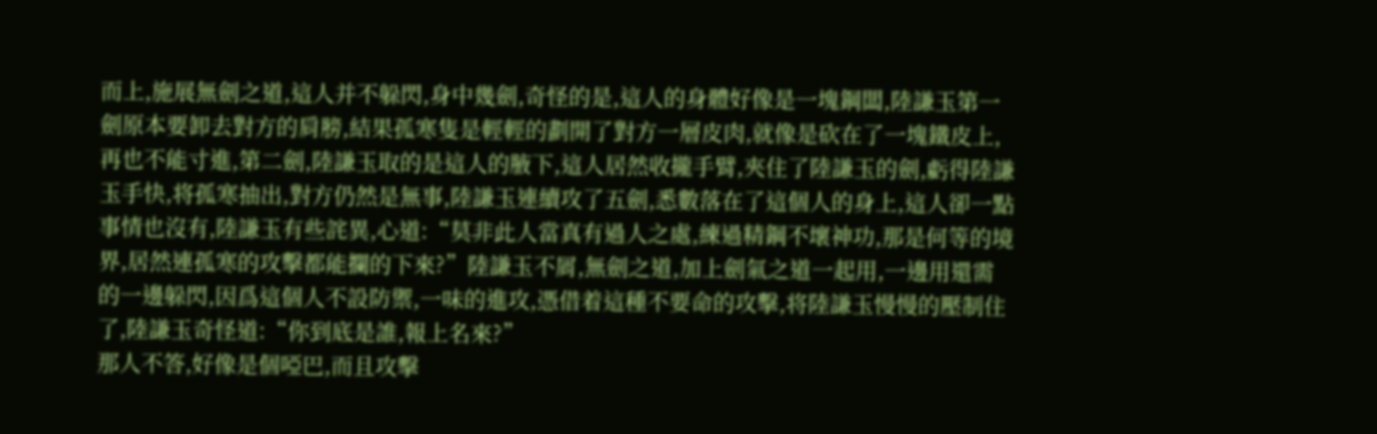而上,施展無劍之道,這人并不躲閃,身中幾劍,奇怪的是,這人的身體好像是一塊鋼闆,陸謙玉第一劍原本要卸去對方的肩膀,結果孤寒隻是輕輕的劃開了對方一層皮肉,就像是砍在了一塊鐵皮上,再也不能寸進,第二劍,陸謙玉取的是這人的腋下,這人居然收攏手臂,夾住了陸謙玉的劍,虧得陸謙玉手快,将孤寒抽出,對方仍然是無事,陸謙玉連續攻了五劍,悉數落在了這個人的身上,這人卻一點事情也沒有,陸謙玉有些詫異,心道:“莫非此人當真有過人之處,練過精鋼不壞神功,那是何等的境界,居然連孤寒的攻擊都能攔的下來?”陸謙玉不屑,無劍之道,加上劍氣之道一起用,一邊用還需的一邊躲閃,因爲這個人不設防禦,一味的進攻,憑借着這種不要命的攻擊,将陸謙玉慢慢的壓制住了,陸謙玉奇怪道:“你到底是誰,報上名來?”
那人不答,好像是個啞巴,而且攻擊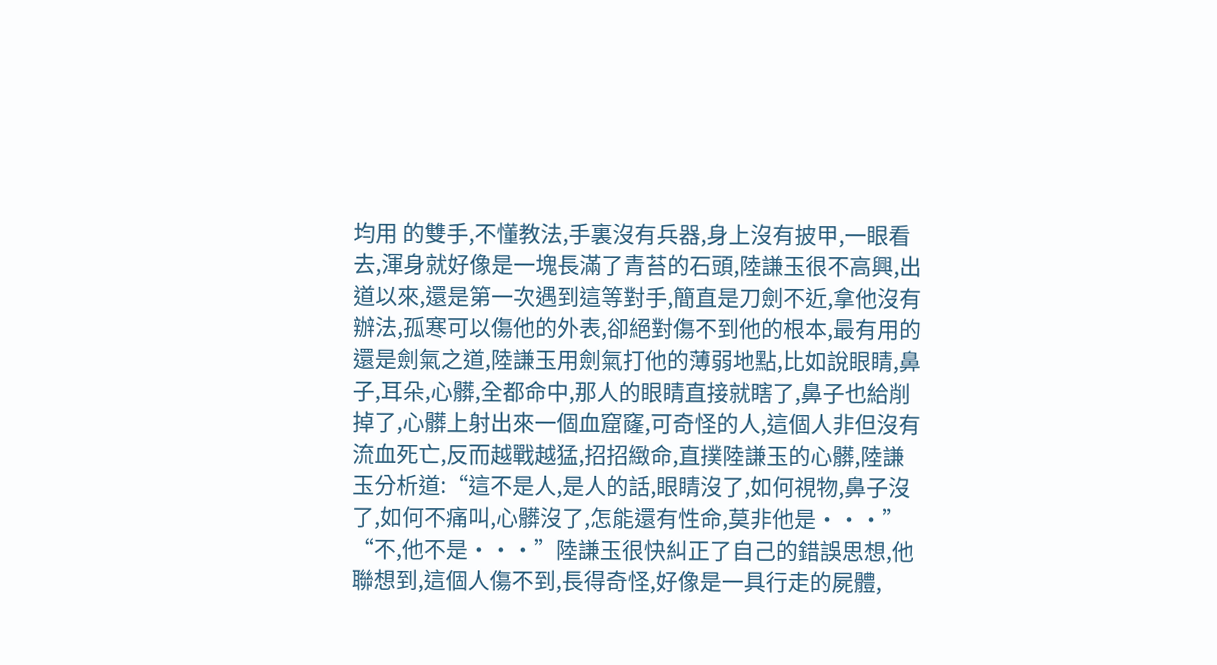均用 的雙手,不懂教法,手裏沒有兵器,身上沒有披甲,一眼看去,渾身就好像是一塊長滿了青苔的石頭,陸謙玉很不高興,出道以來,還是第一次遇到這等對手,簡直是刀劍不近,拿他沒有辦法,孤寒可以傷他的外表,卻絕對傷不到他的根本,最有用的還是劍氣之道,陸謙玉用劍氣打他的薄弱地點,比如說眼睛,鼻子,耳朵,心髒,全都命中,那人的眼睛直接就瞎了,鼻子也給削掉了,心髒上射出來一個血窟窿,可奇怪的人,這個人非但沒有流血死亡,反而越戰越猛,招招緻命,直撲陸謙玉的心髒,陸謙玉分析道:“這不是人,是人的話,眼睛沒了,如何視物,鼻子沒了,如何不痛叫,心髒沒了,怎能還有性命,莫非他是···”
“不,他不是···”陸謙玉很快糾正了自己的錯誤思想,他聯想到,這個人傷不到,長得奇怪,好像是一具行走的屍體,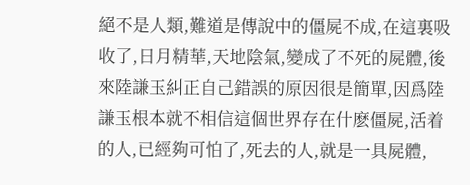絕不是人類,難道是傳說中的僵屍不成,在這裏吸收了,日月精華,天地陰氣,變成了不死的屍體,後來陸謙玉糾正自己錯誤的原因很是簡單,因爲陸謙玉根本就不相信這個世界存在什麽僵屍,活着的人,已經夠可怕了,死去的人,就是一具屍體,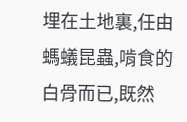埋在土地裏,任由螞蟻昆蟲,啃食的白骨而已,既然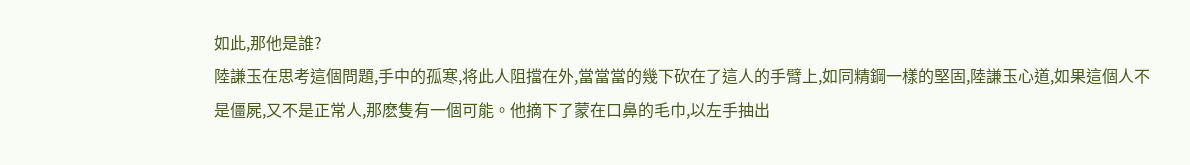如此,那他是誰?
陸謙玉在思考這個問題,手中的孤寒,将此人阻擋在外,當當當的幾下砍在了這人的手臂上,如同精鋼一樣的堅固,陸謙玉心道,如果這個人不是僵屍,又不是正常人,那麽隻有一個可能。他摘下了蒙在口鼻的毛巾,以左手抽出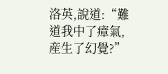洛英,說道:“難道我中了瘴氣,産生了幻覺?”